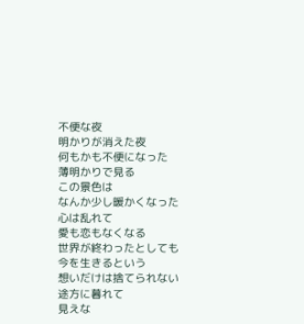不便な夜
明かりが消えた夜
何もかも不便になった
薄明かりで見る
この景色は
なんか少し暖かくなった
心は乱れて
愛も恋もなくなる
世界が終わったとしても
今を生きるという
想いだけは捨てられない
途方に暮れて
見えな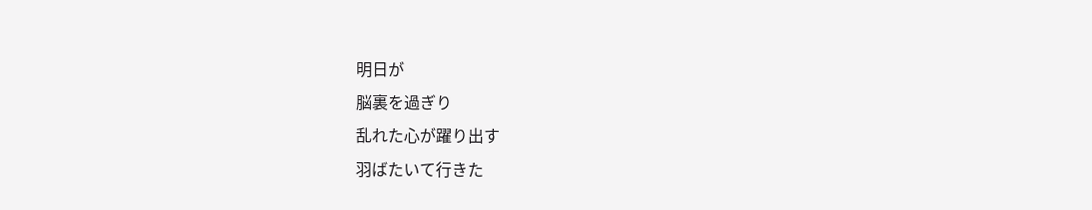明日が
脳裏を過ぎり
乱れた心が躍り出す
羽ばたいて行きた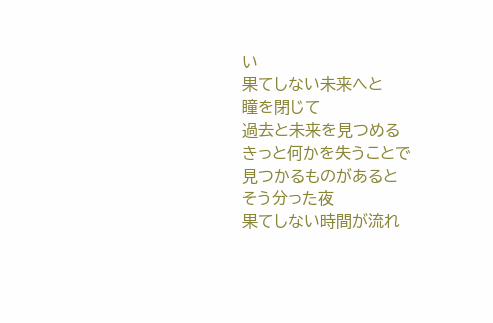い
果てしない未来へと
瞳を閉じて
過去と未来を見つめる
きっと何かを失うことで
見つかるものがあると
そう分った夜
果てしない時間が流れ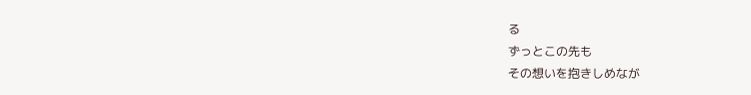る
ずっとこの先も
その想いを抱きしめなが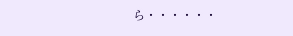ら・・・・・・